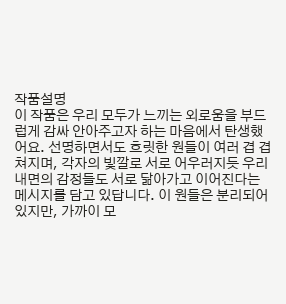작품설명
이 작품은 우리 모두가 느끼는 외로움을 부드럽게 감싸 안아주고자 하는 마음에서 탄생했어요. 선명하면서도 흐릿한 원들이 여러 겹 겹쳐지며, 각자의 빛깔로 서로 어우러지듯 우리 내면의 감정들도 서로 닮아가고 이어진다는 메시지를 담고 있답니다. 이 원들은 분리되어 있지만, 가까이 모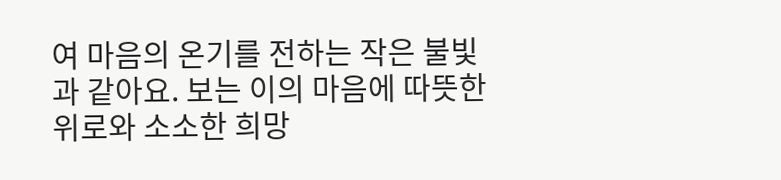여 마음의 온기를 전하는 작은 불빛과 같아요. 보는 이의 마음에 따뜻한 위로와 소소한 희망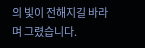의 빛이 전해지길 바라며 그렸습니다.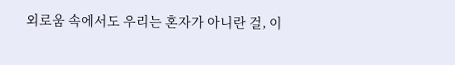외로움 속에서도 우리는 혼자가 아니란 걸, 이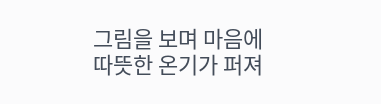그림을 보며 마음에 따뜻한 온기가 퍼져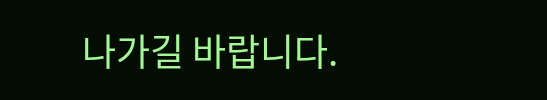나가길 바랍니다.